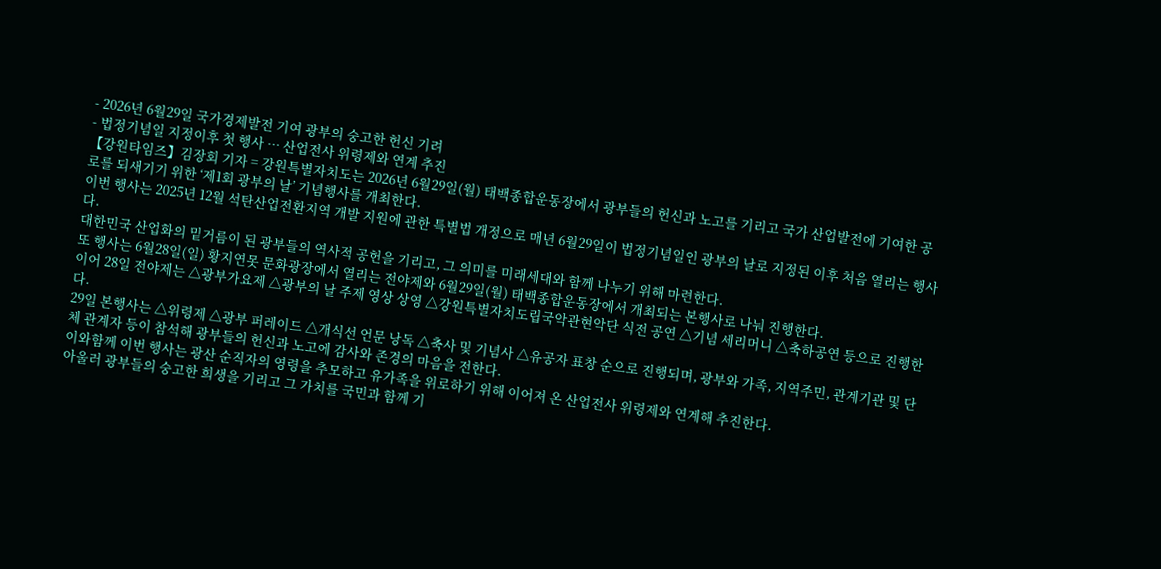- 2026년 6월29일 국가경제발전 기여 광부의 숭고한 헌신 기려
- 법정기념일 지정이후 첫 행사 … 산업전사 위령제와 연계 추진
【강원타임즈】김장회 기자 = 강원특별자치도는 2026년 6월29일(월) 태백종합운동장에서 광부들의 헌신과 노고를 기리고 국가 산업발전에 기여한 공로를 되새기기 위한 ‘제1회 광부의 날’ 기념행사를 개최한다.
이번 행사는 2025년 12월 석탄산업전환지역 개발 지원에 관한 특별법 개정으로 매년 6월29일이 법정기념일인 광부의 날로 지정된 이후 처음 열리는 행사다.
대한민국 산업화의 밑거름이 된 광부들의 역사적 공헌을 기리고, 그 의미를 미래세대와 함께 나누기 위해 마련한다.
또 행사는 6월28일(일) 황지연못 문화광장에서 열리는 전야제와 6월29일(월) 태백종합운동장에서 개최되는 본행사로 나눠 진행한다.
이어 28일 전야제는 △광부가요제 △광부의 날 주제 영상 상영 △강원특별자치도립국악관현악단 식전 공연 △기념 세리머니 △축하공연 등으로 진행한다.
29일 본행사는 △위령제 △광부 퍼레이드 △개식선 언문 낭독 △축사 및 기념사 △유공자 표창 순으로 진행되며, 광부와 가족, 지역주민, 관계기관 및 단체 관계자 등이 참석해 광부들의 헌신과 노고에 감사와 존경의 마음을 전한다.
이와함께 이번 행사는 광산 순직자의 영령을 추모하고 유가족을 위로하기 위해 이어져 온 산업전사 위령제와 연계해 추진한다.
아울러 광부들의 숭고한 희생을 기리고 그 가치를 국민과 함께 기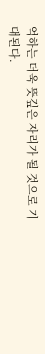억하는 더욱 뜻깊은 자리가 될 것으로 기대된다.